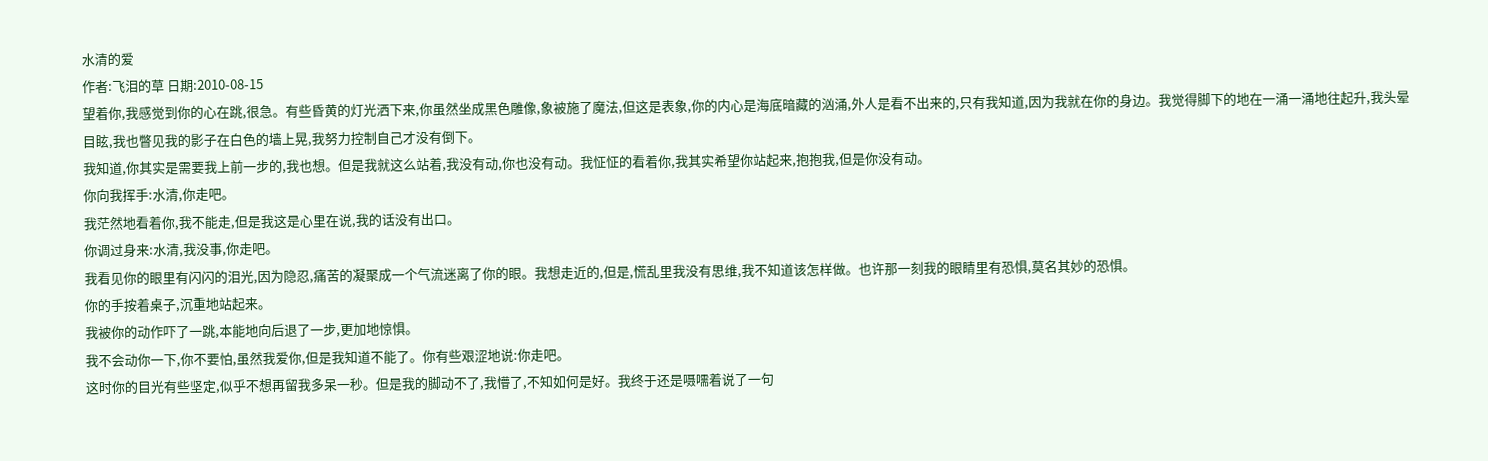水清的爱
作者:飞泪的草 日期:2010-08-15
望着你,我感觉到你的心在跳,很急。有些昏黄的灯光洒下来,你虽然坐成黑色雕像,象被施了魔法,但这是表象,你的内心是海底暗藏的汹涌,外人是看不出来的,只有我知道,因为我就在你的身边。我觉得脚下的地在一涌一涌地往起升,我头晕目眩,我也瞥见我的影子在白色的墙上晃,我努力控制自己才没有倒下。
我知道,你其实是需要我上前一步的,我也想。但是我就这么站着,我没有动,你也没有动。我怔怔的看着你,我其实希望你站起来,抱抱我,但是你没有动。
你向我挥手:水清,你走吧。
我茫然地看着你,我不能走,但是我这是心里在说,我的话没有出口。
你调过身来:水清,我没事,你走吧。
我看见你的眼里有闪闪的泪光,因为隐忍,痛苦的凝聚成一个气流迷离了你的眼。我想走近的,但是,慌乱里我没有思维,我不知道该怎样做。也许那一刻我的眼睛里有恐惧,莫名其妙的恐惧。
你的手按着桌子,沉重地站起来。
我被你的动作吓了一跳,本能地向后退了一步,更加地惊惧。
我不会动你一下,你不要怕,虽然我爱你,但是我知道不能了。你有些艰涩地说:你走吧。
这时你的目光有些坚定,似乎不想再留我多呆一秒。但是我的脚动不了,我懵了,不知如何是好。我终于还是嗫嚅着说了一句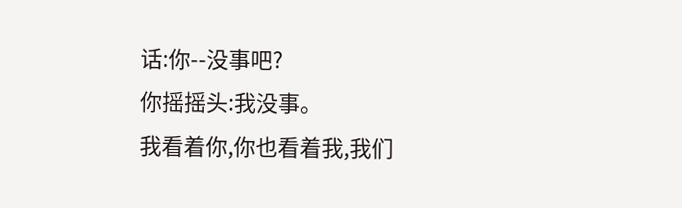话:你--没事吧?
你摇摇头:我没事。
我看着你,你也看着我,我们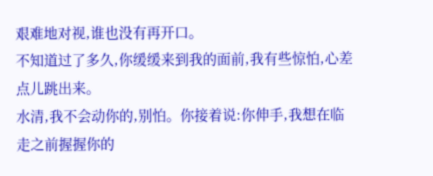艰难地对视,谁也没有再开口。
不知道过了多久,你缓缓来到我的面前,我有些惊怕,心差点儿跳出来。
水清,我不会动你的,别怕。你接着说:你伸手,我想在临走之前握握你的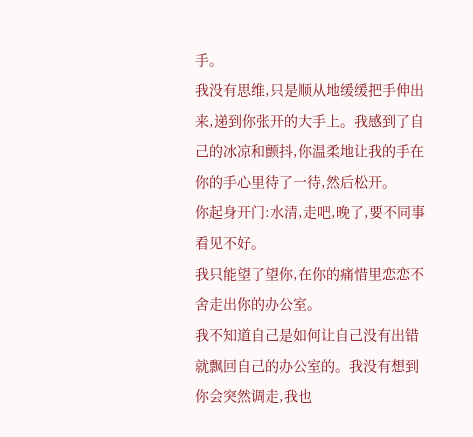手。
我没有思维,只是顺从地缓缓把手伸出来,递到你张开的大手上。我感到了自己的冰凉和颤抖,你温柔地让我的手在你的手心里待了一待,然后松开。
你起身开门:水清,走吧,晚了,要不同事看见不好。
我只能望了望你,在你的痛惜里恋恋不舍走出你的办公室。
我不知道自己是如何让自己没有出错就飘回自己的办公室的。我没有想到你会突然调走,我也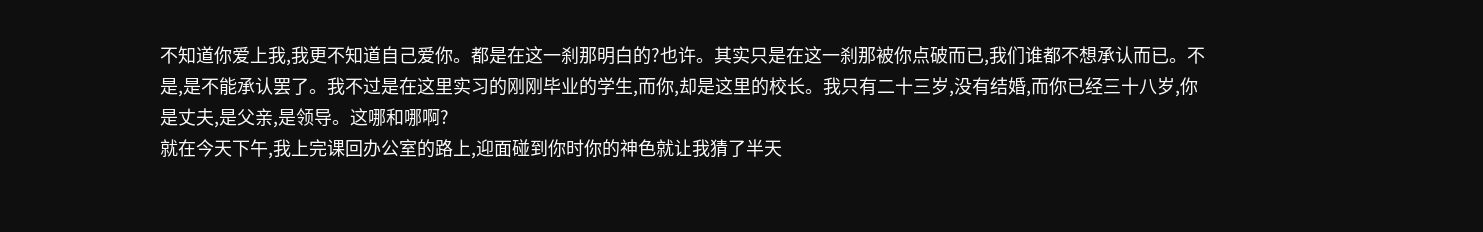不知道你爱上我,我更不知道自己爱你。都是在这一刹那明白的?也许。其实只是在这一刹那被你点破而已,我们谁都不想承认而已。不是,是不能承认罢了。我不过是在这里实习的刚刚毕业的学生,而你,却是这里的校长。我只有二十三岁,没有结婚,而你已经三十八岁,你是丈夫,是父亲,是领导。这哪和哪啊?
就在今天下午,我上完课回办公室的路上,迎面碰到你时你的神色就让我猜了半天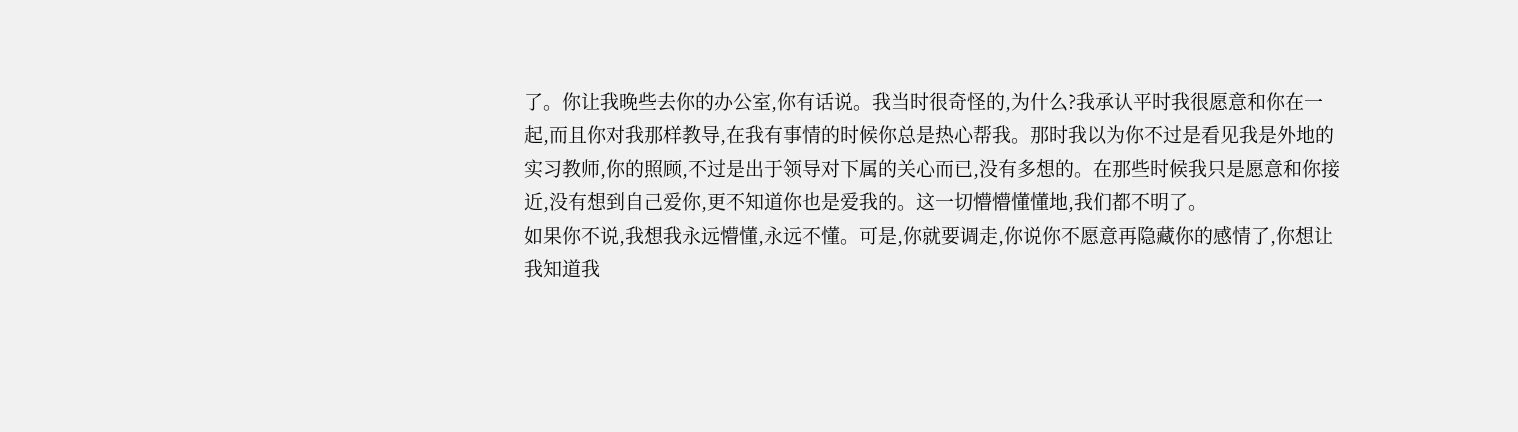了。你让我晚些去你的办公室,你有话说。我当时很奇怪的,为什么?我承认平时我很愿意和你在一起,而且你对我那样教导,在我有事情的时候你总是热心帮我。那时我以为你不过是看见我是外地的实习教师,你的照顾,不过是出于领导对下属的关心而已,没有多想的。在那些时候我只是愿意和你接近,没有想到自己爱你,更不知道你也是爱我的。这一切懵懵懂懂地,我们都不明了。
如果你不说,我想我永远懵懂,永远不懂。可是,你就要调走,你说你不愿意再隐藏你的感情了,你想让我知道我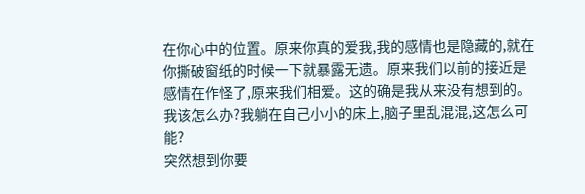在你心中的位置。原来你真的爱我,我的感情也是隐藏的,就在你撕破窗纸的时候一下就暴露无遗。原来我们以前的接近是感情在作怪了,原来我们相爱。这的确是我从来没有想到的。我该怎么办?我躺在自己小小的床上,脑子里乱混混,这怎么可能?
突然想到你要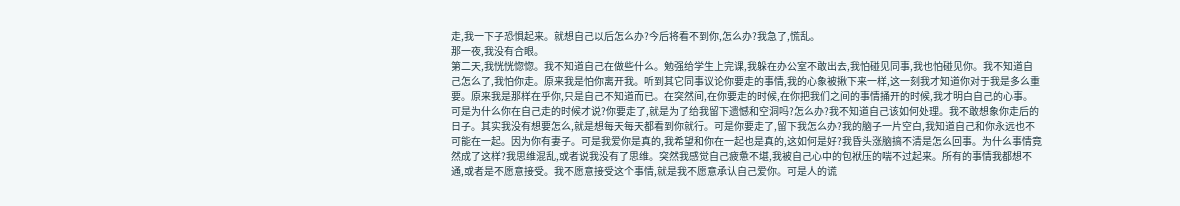走,我一下子恐惧起来。就想自己以后怎么办?今后将看不到你,怎么办?我急了,慌乱。
那一夜,我没有合眼。
第二天,我恍恍惚惚。我不知道自己在做些什么。勉强给学生上完课,我躲在办公室不敢出去,我怕碰见同事,我也怕碰见你。我不知道自己怎么了,我怕你走。原来我是怕你离开我。听到其它同事议论你要走的事情,我的心象被揪下来一样,这一刻我才知道你对于我是多么重要。原来我是那样在乎你,只是自己不知道而已。在突然间,在你要走的时候,在你把我们之间的事情捅开的时候,我才明白自己的心事。可是为什么你在自己走的时候才说?你要走了,就是为了给我留下遗憾和空洞吗?怎么办?我不知道自己该如何处理。我不敢想象你走后的日子。其实我没有想要怎么,就是想每天每天都看到你就行。可是你要走了,留下我怎么办?我的脑子一片空白,我知道自己和你永远也不可能在一起。因为你有妻子。可是我爱你是真的,我希望和你在一起也是真的,这如何是好?我昏头涨脑搞不清是怎么回事。为什么事情竟然成了这样?我思维混乱,或者说我没有了思维。突然我感觉自己疲惫不堪,我被自己心中的包袱压的喘不过起来。所有的事情我都想不通,或者是不愿意接受。我不愿意接受这个事情,就是我不愿意承认自己爱你。可是人的谎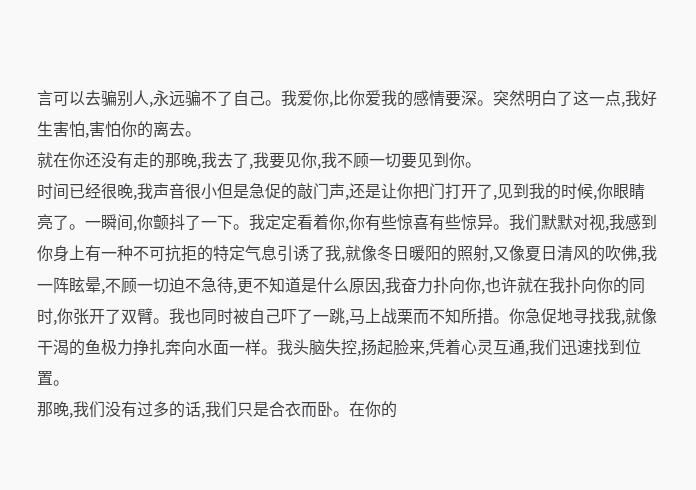言可以去骗别人,永远骗不了自己。我爱你,比你爱我的感情要深。突然明白了这一点,我好生害怕,害怕你的离去。
就在你还没有走的那晚,我去了,我要见你,我不顾一切要见到你。
时间已经很晚,我声音很小但是急促的敲门声,还是让你把门打开了,见到我的时候,你眼睛亮了。一瞬间,你颤抖了一下。我定定看着你,你有些惊喜有些惊异。我们默默对视,我感到你身上有一种不可抗拒的特定气息引诱了我,就像冬日暖阳的照射,又像夏日清风的吹佛,我一阵眩晕,不顾一切迫不急待,更不知道是什么原因,我奋力扑向你,也许就在我扑向你的同时,你张开了双臂。我也同时被自己吓了一跳,马上战栗而不知所措。你急促地寻找我,就像干渴的鱼极力挣扎奔向水面一样。我头脑失控,扬起脸来,凭着心灵互通,我们迅速找到位置。
那晚,我们没有过多的话,我们只是合衣而卧。在你的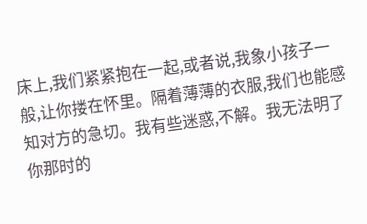床上,我们紧紧抱在一起,或者说,我象小孩子一般,让你搂在怀里。隔着薄薄的衣服,我们也能感知对方的急切。我有些迷惑,不解。我无法明了你那时的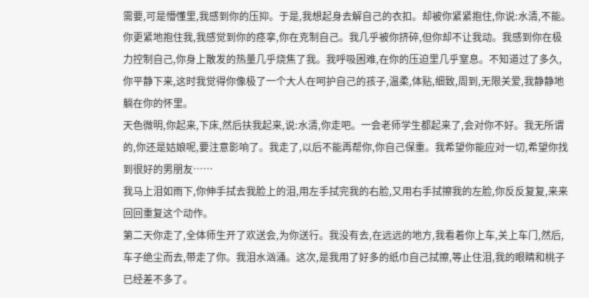需要,可是懵懂里,我感到你的压抑。于是,我想起身去解自己的衣扣。却被你紧紧抱住,你说:水清,不能。你更紧地抱住我,我感觉到你的痉挛,你在克制自己。我几乎被你挤碎,但你却不让我动。我感到你在极力控制自己,你身上散发的热量几乎烧焦了我。我呼吸困难,在你的压迫里几乎窒息。不知道过了多久,你平静下来,这时我觉得你像极了一个大人在呵护自己的孩子,温柔,体贴,细致,周到,无限关爱,我静静地躺在你的怀里。
天色微明,你起来,下床,然后扶我起来,说:水清,你走吧。一会老师学生都起来了,会对你不好。我无所谓的,你还是姑娘呢,要注意影响了。我走了,以后不能再帮你,你自己保重。我希望你能应对一切,希望你找到很好的男朋友……
我马上泪如雨下,你伸手拭去我脸上的泪,用左手拭完我的右脸,又用右手拭擦我的左脸,你反反复复,来来回回重复这个动作。
第二天你走了,全体师生开了欢送会,为你送行。我没有去,在远远的地方,我看着你上车,关上车门,然后,车子绝尘而去,带走了你。我泪水汹涌。这次,是我用了好多的纸巾自己拭擦,等止住泪,我的眼睛和桃子已经差不多了。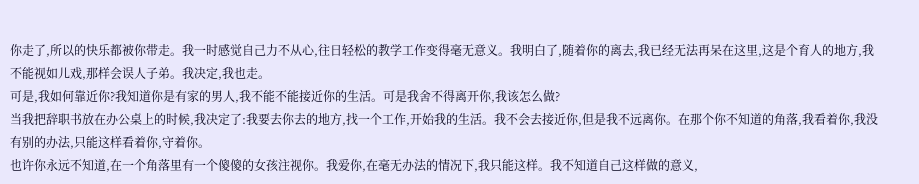你走了,所以的快乐都被你带走。我一时感觉自己力不从心,往日轻松的教学工作变得毫无意义。我明白了,随着你的离去,我已经无法再呆在这里,这是个育人的地方,我不能视如儿戏,那样会误人子弟。我决定,我也走。
可是,我如何靠近你?我知道你是有家的男人,我不能不能接近你的生活。可是我舍不得离开你,我该怎么做?
当我把辞职书放在办公桌上的时候,我决定了:我要去你去的地方,找一个工作,开始我的生活。我不会去接近你,但是我不远离你。在那个你不知道的角落,我看着你,我没有别的办法,只能这样看着你,守着你。
也许你永远不知道,在一个角落里有一个傻傻的女孩注视你。我爱你,在毫无办法的情况下,我只能这样。我不知道自己这样做的意义,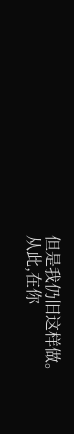但是我仍旧这样做。
从此,在你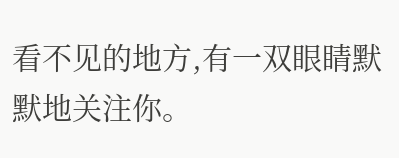看不见的地方,有一双眼睛默默地关注你。